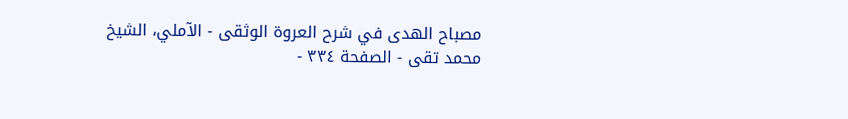مصباح الهدى في شرح العروة الوثقى - الآملي، الشيخ محمد تقى - الصفحة ٣٣٤ -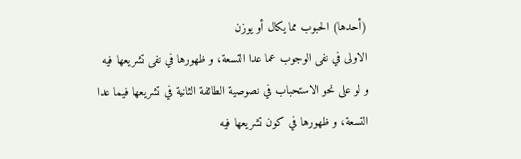(أحدها) الحبوب مما يكال أو يوزن
الاولى في نفى الوجوب عما عدا التسعة، و ظهورها في نفى تشريعها فيه و لو على نحو الاستحباب في نصوصية الطائفة الثانية في تشريعها فيما عدا التسعة، و ظهورها في كون تشريعها فيه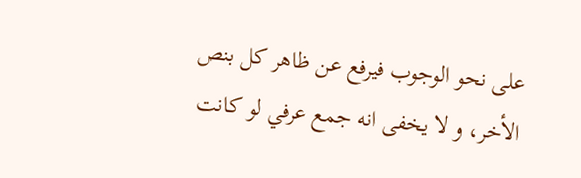على نحو الوجوب فيرفع عن ظاهر كل بنص الأخر، و لا يخفى انه جمع عرفي لو كانت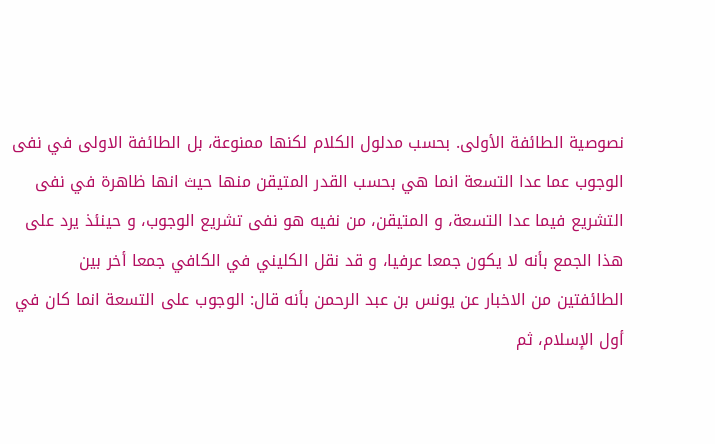نصوصية الطائفة الأولى. بحسب مدلول الكلام لكنها ممنوعة، بل الطائفة الاولى في نفى الوجوب عما عدا التسعة انما هي بحسب القدر المتيقن منها حيث انها ظاهرة في نفى التشريع فيما عدا التسعة، و المتيقن، من نفيه هو نفى تشريع الوجوب، و حينئذ يرد على هذا الجمع بأنه لا يكون جمعا عرفيا، و قد نقل الكليني في الكافي جمعا أخر بين الطائفتين من الاخبار عن يونس بن عبد الرحمن بأنه قال: الوجوب على التسعة انما كان في أول الإسلام، ثم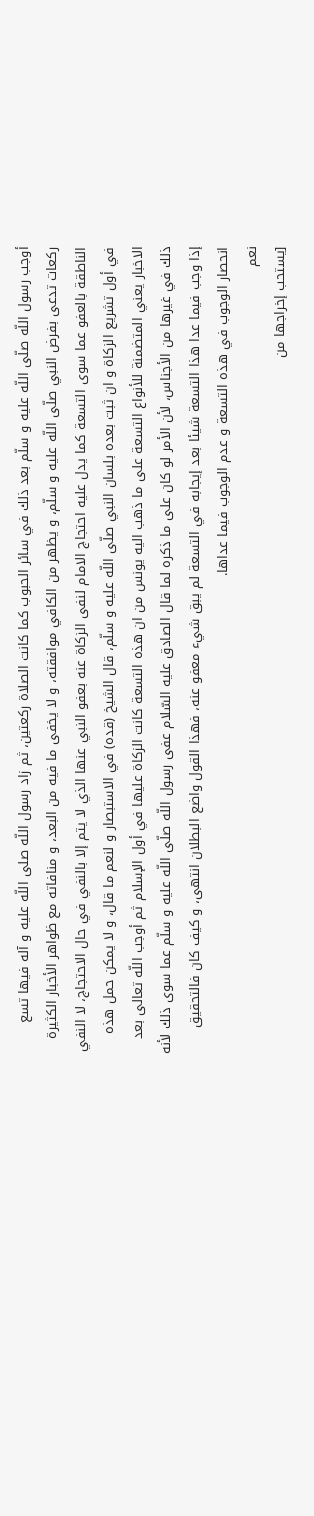أوجب رسول اللّه صلّى اللّه عليه و سلّم بعد ذلك في سائر الحبوب كما كانت الصلاة ركعتين، ثم زاد رسول اللّه صلى اللّه عليه و آله فيها تسع ركعات تدعى بفرض النبي صلّى اللّه عليه و سلّم، و يظهر من الكافي موافقته، و لا يخفى ما فيه من البعد، و منافاته مع ظواهر الأخبار الكثيرة الناطقة بالعفو عما سوى التسعة كما يدل عليه احتجاج الامام لنفى الزكاة عنه بعفو النبي عنها الذي لا يتم إلا بالنفي في حال الاحتجاج، لا النفي في أول تشريع الزكاة و ان ثبت بعده بلسان النبي صلّى اللّه عليه و سلّم، قال الشيخ (قده) في الاستبصار و لنعم ما قال، و لا يمكن حمل هذه الاخبار يعني المتضمنة للأنواع التسعة على ما ذهب اليه يونس من ان هذه التسعة كانت الزكاة عليها في أول الإسلام ثم أوجب اللّه تعالى بعد ذلك في غيرها من الأجناس، لأن الأمر لو كان على ما ذكره لما قال الصادق عليه السّلام عفى رسول اللّه صلّى اللّه عليه و سلّم عما سوى ذلك لأنه إذا وجب فيما عدا هذا التسعة شيئا بعد إيجابه في التسعة لم يبق شيء معفو عنه، فهذا القول واضع البطلان انتهى، و كيف كان فالتحقيق انحصار الوجوب في هذه التسعة و عدم الوجوب فيما عداها.
نعم
[يستحب إخراجها من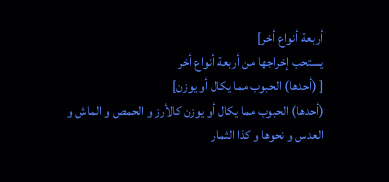أربعة أنواع أخر]
يستحب إخراجها من أربعة أنواع أخر
[ (أحدها) الحبوب مما يكال أو يوزن]
(أحدها) الحبوب مما يكال أو يوزن كالأرز و الحمص و الماش و العدس و نحوها و كذا الثمار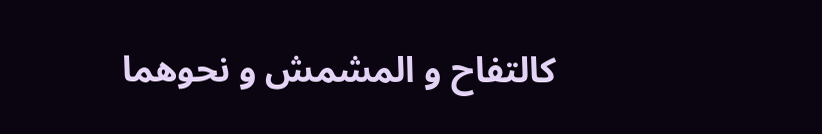كالتفاح و المشمش و نحوهما